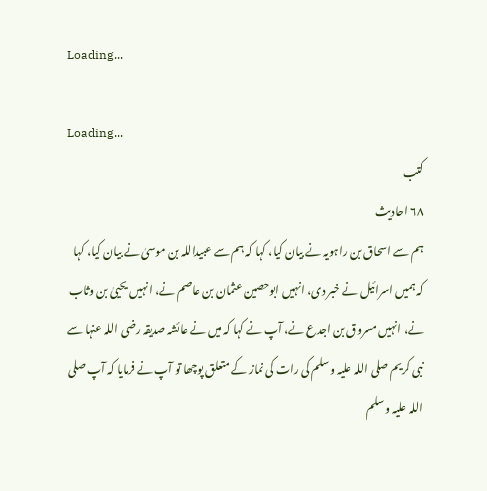Loading...

Loading...
کتب
۶۸ احادیث
ہم سے اسحاق بن راہویہ نے بیان کیا، کہا کہ ہم سے عبیداللہ بن موسیٰ نے بیان کیا، کہا کہ ہمیں اسرائیل نے خبر دی، انہیں ابوحصین عثمان بن عاصم نے، انہیں یحییٰ بن وثاب نے، انہیں مسروق بن اجدع نے، آپ نے کہا کہ میں نے عائشہ صدیقہ رضی اللہ عنہا سے نبی کریم صلی اللہ علیہ وسلم کی رات کی نماز کے متعلق پوچھا تو آپ نے فرمایا کہ آپ صلی اللہ علیہ وسلم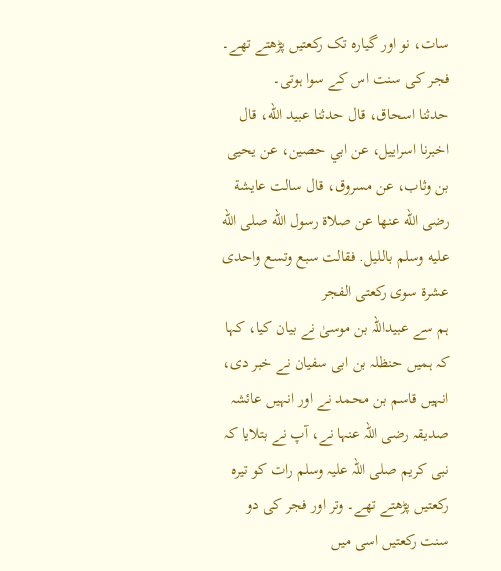سات، نو اور گیارہ تک رکعتیں پڑھتے تھے۔ فجر کی سنت اس کے سوا ہوتی۔
حدثنا اسحاق، قال حدثنا عبيد الله، قال اخبرنا اسراييل، عن ابي حصين، عن يحيى بن وثاب، عن مسروق، قال سالت عايشة رضى الله عنها عن صلاة رسول الله صلى الله عليه وسلم بالليل. فقالت سبع وتسع واحدى عشرة سوى ركعتى الفجر
ہم سے عبیداللہ بن موسیٰ نے بیان کیا، کہا کہ ہمیں حنظلہ بن ابی سفیان نے خبر دی، انہیں قاسم بن محمد نے اور انہیں عائشہ صدیقہ رضی اللہ عنہا نے، آپ نے بتلایا کہ نبی کریم صلی اللہ علیہ وسلم رات کو تیرہ رکعتیں پڑھتے تھے۔ وتر اور فجر کی دو سنت رکعتیں اسی میں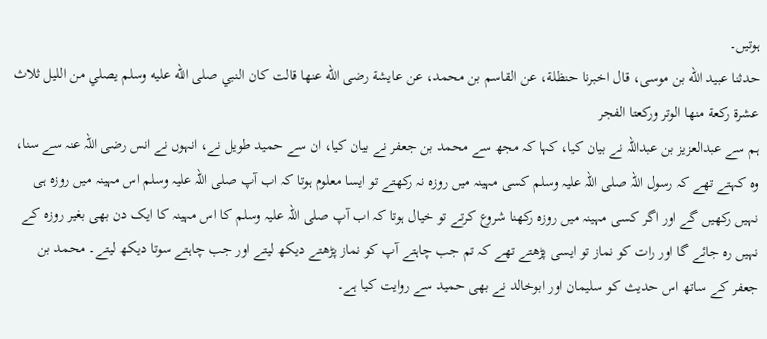ہوتیں۔
حدثنا عبيد الله بن موسى، قال اخبرنا حنظلة، عن القاسم بن محمد، عن عايشة رضى الله عنها قالت كان النبي صلى الله عليه وسلم يصلي من الليل ثلاث عشرة ركعة منها الوتر وركعتا الفجر
ہم سے عبدالعزیز بن عبداللہ نے بیان کیا، کہا کہ مجھ سے محمد بن جعفر نے بیان کیا، ان سے حمید طویل نے، انہوں نے انس رضی اللہ عنہ سے سنا، وہ کہتے تھے کہ رسول اللہ صلی اللہ علیہ وسلم کسی مہینہ میں روزہ نہ رکھتے تو ایسا معلوم ہوتا کہ اب آپ صلی اللہ علیہ وسلم اس مہینہ میں روزہ ہی نہیں رکھیں گے اور اگر کسی مہینہ میں روزہ رکھنا شروع کرتے تو خیال ہوتا کہ اب آپ صلی اللہ علیہ وسلم کا اس مہینہ کا ایک دن بھی بغیر روزہ کے نہیں رہ جائے گا اور رات کو نماز تو ایسی پڑھتے تھے کہ تم جب چاہتے آپ کو نماز پڑھتے دیکھ لیتے اور جب چاہتے سوتا دیکھ لیتے۔ محمد بن جعفر کے ساتھ اس حدیث کو سلیمان اور ابوخالد نے بھی حمید سے روایت کیا ہے۔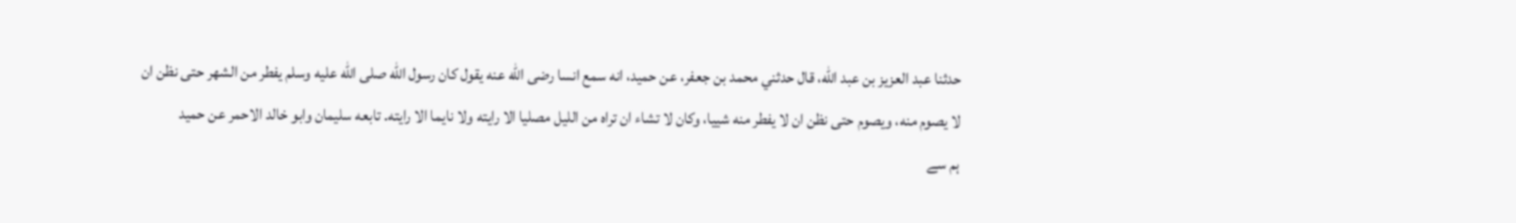حدثنا عبد العزيز بن عبد الله، قال حدثني محمد بن جعفر، عن حميد، انه سمع انسا رضى الله عنه يقول كان رسول الله صلى الله عليه وسلم يفطر من الشهر حتى نظن ان لا يصوم منه، ويصوم حتى نظن ان لا يفطر منه شييا، وكان لا تشاء ان تراه من الليل مصليا الا رايته ولا نايما الا رايته. تابعه سليمان وابو خالد الاحمر عن حميد
ہم سے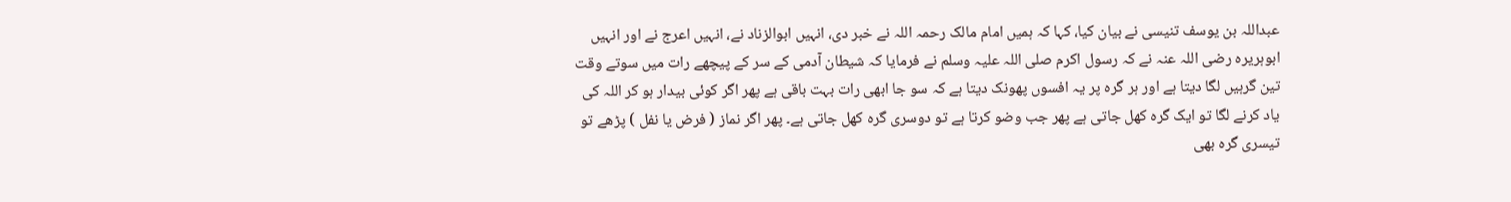عبداللہ بن یوسف تنیسی نے بیان کیا، کہا کہ ہمیں امام مالک رحمہ اللہ نے خبر دی، انہیں ابوالزناد نے، انہیں اعرج نے اور انہیں ابوہریرہ رضی اللہ عنہ نے کہ رسول اکرم صلی اللہ علیہ وسلم نے فرمایا کہ شیطان آدمی کے سر کے پیچھے رات میں سوتے وقت تین گرہیں لگا دیتا ہے اور ہر گرہ پر یہ افسوں پھونک دیتا ہے کہ سو جا ابھی رات بہت باقی ہے پھر اگر کوئی بیدار ہو کر اللہ کی یاد کرنے لگا تو ایک گرہ کھل جاتی ہے پھر جب وضو کرتا ہے تو دوسری گرہ کھل جاتی ہے۔ پھر اگر نماز ( فرض یا نفل ) پڑھے تو تیسری گرہ بھی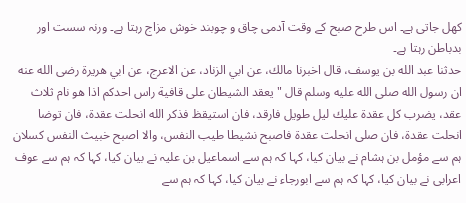کھل جاتی ہے۔ اس طرح صبح کے وقت آدمی چاق و چوبند خوش مزاج رہتا ہے۔ ورنہ سست اور بدباطن رہتا ہے۔
حدثنا عبد الله بن يوسف، قال اخبرنا مالك، عن ابي الزناد، عن الاعرج، عن ابي هريرة رضى الله عنه ان رسول الله صلى الله عليه وسلم قال " يعقد الشيطان على قافية راس احدكم اذا هو نام ثلاث عقد، يضرب كل عقدة عليك ليل طويل فارقد، فان استيقظ فذكر الله انحلت عقدة، فان توضا انحلت عقدة، فان صلى انحلت عقدة فاصبح نشيطا طيب النفس، والا اصبح خبيث النفس كسلان
ہم سے مؤمل بن ہشام نے بیان کیا، کہا کہ ہم سے اسماعیل بن علیہ نے بیان کیا، کہا کہ ہم سے عوف اعرابی نے بیان کیا، کہا کہ ہم سے ابورجاء نے بیان کیا، کہا کہ ہم سے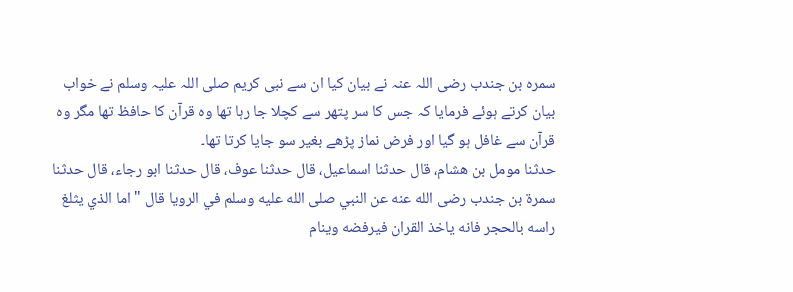سمرہ بن جندب رضی اللہ عنہ نے بیان کیا ان سے نبی کریم صلی اللہ علیہ وسلم نے خواب بیان کرتے ہوئے فرمایا کہ جس کا سر پتھر سے کچلا جا رہا تھا وہ قرآن کا حافظ تھا مگر وہ قرآن سے غافل ہو گیا اور فرض نماز پڑھے بغیر سو جایا کرتا تھا۔
حدثنا مومل بن هشام، قال حدثنا اسماعيل، قال حدثنا عوف، قال حدثنا ابو رجاء، قال حدثنا سمرة بن جندب رضى الله عنه عن النبي صلى الله عليه وسلم في الرويا قال " اما الذي يثلغ راسه بالحجر فانه ياخذ القران فيرفضه وينام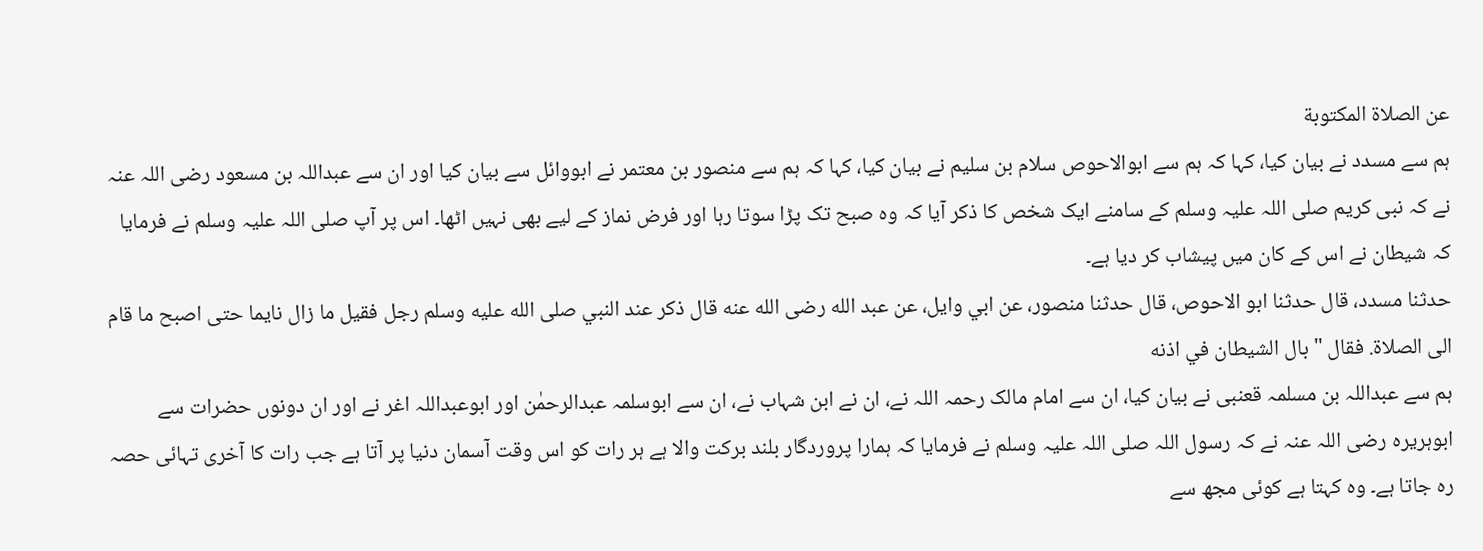عن الصلاة المكتوبة
ہم سے مسدد نے بیان کیا، کہا کہ ہم سے ابوالاحوص سلام بن سلیم نے بیان کیا، کہا کہ ہم سے منصور بن معتمر نے ابووائل سے بیان کیا اور ان سے عبداللہ بن مسعود رضی اللہ عنہ نے کہ نبی کریم صلی اللہ علیہ وسلم کے سامنے ایک شخص کا ذکر آیا کہ وہ صبح تک پڑا سوتا رہا اور فرض نماز کے لیے بھی نہیں اٹھا۔ اس پر آپ صلی اللہ علیہ وسلم نے فرمایا کہ شیطان نے اس کے کان میں پیشاب کر دیا ہے۔
حدثنا مسدد، قال حدثنا ابو الاحوص، قال حدثنا منصور، عن ابي وايل، عن عبد الله رضى الله عنه قال ذكر عند النبي صلى الله عليه وسلم رجل فقيل ما زال نايما حتى اصبح ما قام الى الصلاة. فقال " بال الشيطان في اذنه
ہم سے عبداللہ بن مسلمہ قعنبی نے بیان کیا، ان سے امام مالک رحمہ اللہ نے، ان نے ابن شہاب نے، ان سے ابوسلمہ عبدالرحمٰن اور ابوعبداللہ اغر نے اور ان دونوں حضرات سے ابوہریرہ رضی اللہ عنہ نے کہ رسول اللہ صلی اللہ علیہ وسلم نے فرمایا کہ ہمارا پروردگار بلند برکت والا ہے ہر رات کو اس وقت آسمان دنیا پر آتا ہے جب رات کا آخری تہائی حصہ رہ جاتا ہے۔ وہ کہتا ہے کوئی مجھ سے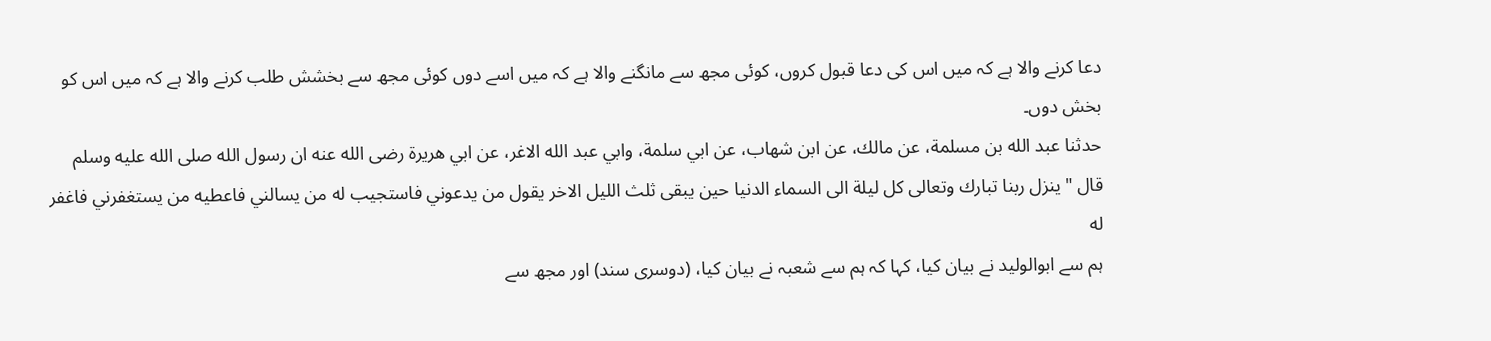دعا کرنے والا ہے کہ میں اس کی دعا قبول کروں، کوئی مجھ سے مانگنے والا ہے کہ میں اسے دوں کوئی مجھ سے بخشش طلب کرنے والا ہے کہ میں اس کو بخش دوں۔
حدثنا عبد الله بن مسلمة، عن مالك، عن ابن شهاب، عن ابي سلمة، وابي عبد الله الاغر، عن ابي هريرة رضى الله عنه ان رسول الله صلى الله عليه وسلم قال " ينزل ربنا تبارك وتعالى كل ليلة الى السماء الدنيا حين يبقى ثلث الليل الاخر يقول من يدعوني فاستجيب له من يسالني فاعطيه من يستغفرني فاغفر له
ہم سے ابوالولید نے بیان کیا، کہا کہ ہم سے شعبہ نے بیان کیا، (دوسری سند) اور مجھ سے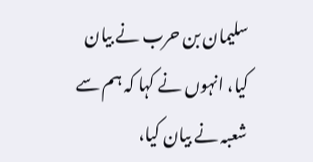سلیمان بن حرب نے بیان کیا، انہوں نے کہا کہ ہم سے شعبہ نے بیان کیا،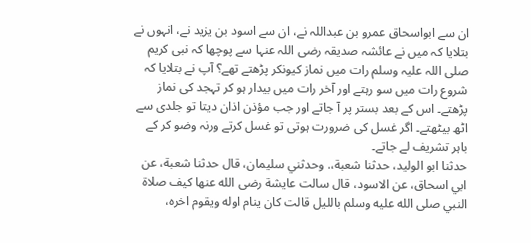ان سے ابواسحاق عمرو بن عبداللہ نے، ان سے اسود بن یزید نے، انہوں نے بتلایا کہ میں نے عائشہ صدیقہ رضی اللہ عنہا سے پوچھا کہ نبی کریم صلی اللہ علیہ وسلم رات میں نماز کیونکر پڑھتے تھے؟ آپ نے بتلایا کہ شروع رات میں سو رہتے اور آخر رات میں بیدار ہو کر تہجد کی نماز پڑھتے۔ اس کے بعد بستر پر آ جاتے اور جب مؤذن اذان دیتا تو جلدی سے اٹھ بیٹھتے۔ اگر غسل کی ضرورت ہوتی تو غسل کرتے ورنہ وضو کر کے باہر تشریف لے جاتے۔
حدثنا ابو الوليد، حدثنا شعبة،. وحدثني سليمان، قال حدثنا شعبة، عن ابي اسحاق، عن الاسود، قال سالت عايشة رضى الله عنها كيف صلاة النبي صلى الله عليه وسلم بالليل قالت كان ينام اوله ويقوم اخره،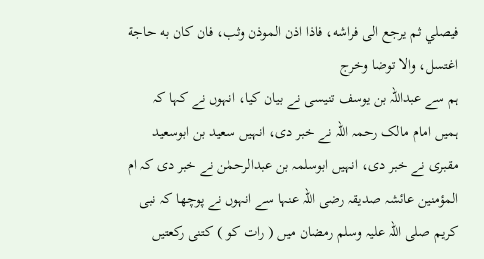فيصلي ثم يرجع الى فراشه، فاذا اذن الموذن وثب، فان كان به حاجة اغتسل، والا توضا وخرج
ہم سے عبداللہ بن یوسف تنیسی نے بیان کیا، انہوں نے کہا کہ ہمیں امام مالک رحمہ اللہ نے خبر دی، انہیں سعید بن ابوسعید مقبری نے خبر دی، انہیں ابوسلمہ بن عبدالرحمٰن نے خبر دی کہ ام المؤمنین عائشہ صدیقہ رضی اللہ عنہا سے انہوں نے پوچھا کہ نبی کریم صلی اللہ علیہ وسلم رمضان میں ( رات کو ) کتنی رکعتیں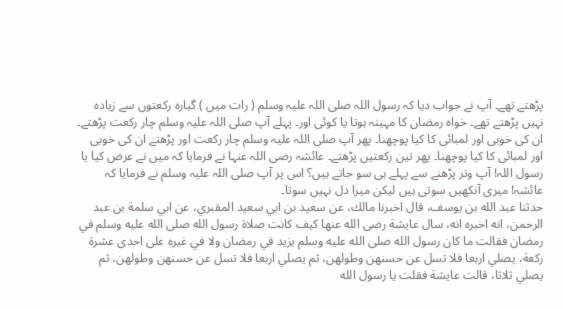پڑھتے تھے۔ آپ نے جواب دیا کہ رسول اللہ صلی اللہ علیہ وسلم ( رات میں ) گیارہ رکعتوں سے زیادہ نہیں پڑھتے تھے۔ خواہ رمضان کا مہینہ ہوتا یا کوئی اور۔ پہلے آپ صلی اللہ علیہ وسلم چار رکعت پڑھتے۔ ان کی خوبی اور لمبائی کا کیا پوچھنا۔ پھر آپ صلی اللہ علیہ وسلم چار رکعت اور پڑھتے ان کی خوبی اور لمبائی کا کیا پوچھنا۔ پھر تین رکعتیں پڑھتے۔ عائشہ رضی اللہ عنہا نے فرمایا کہ میں نے عرض کیا یا رسول اللہ! آپ وتر پڑھنے سے پہلے ہی سو جاتے ہیں؟ اس پر آپ صلی اللہ علیہ وسلم نے فرمایا کہ عائشہ! میری آنکھیں سوتی ہیں لیکن میرا دل نہیں سوتا۔
حدثنا عبد الله بن يوسف، قال اخبرنا مالك، عن سعيد بن ابي سعيد المقبري، عن ابي سلمة بن عبد الرحمن، انه اخبره انه، سال عايشة رضى الله عنها كيف كانت صلاة رسول الله صلى الله عليه وسلم في رمضان فقالت ما كان رسول الله صلى الله عليه وسلم يزيد في رمضان ولا في غيره على احدى عشرة ركعة، يصلي اربعا فلا تسل عن حسنهن وطولهن، ثم يصلي اربعا فلا تسل عن حسنهن وطولهن، ثم يصلي ثلاثا، قالت عايشة فقلت يا رسول الله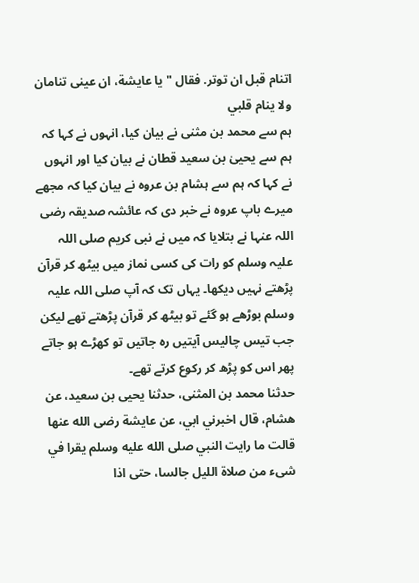اتنام قبل ان توتر. فقال " يا عايشة، ان عينى تنامان ولا ينام قلبي
ہم سے محمد بن مثنی نے بیان کیا، انہوں نے کہا کہ ہم سے یحییٰ بن سعید قطان نے بیان کیا اور انہوں نے کہا کہ ہم سے ہشام بن عروہ نے بیان کیا کہ مجھے میرے باپ عروہ نے خبر دی کہ عائشہ صدیقہ رضی اللہ عنہا نے بتلایا کہ میں نے نبی کریم صلی اللہ علیہ وسلم کو رات کی کسی نماز میں بیٹھ کر قرآن پڑھتے نہیں دیکھا۔ یہاں تک کہ آپ صلی اللہ علیہ وسلم بوڑھے ہو گئے تو بیٹھ کر قرآن پڑھتے تھے لیکن جب تیس چالیس آیتیں رہ جاتیں تو کھڑے ہو جاتے پھر اس کو پڑھ کر رکوع کرتے تھے۔
حدثنا محمد بن المثنى، حدثنا يحيى بن سعيد، عن هشام، قال اخبرني ابي، عن عايشة رضى الله عنها قالت ما رايت النبي صلى الله عليه وسلم يقرا في شىء من صلاة الليل جالسا، حتى اذا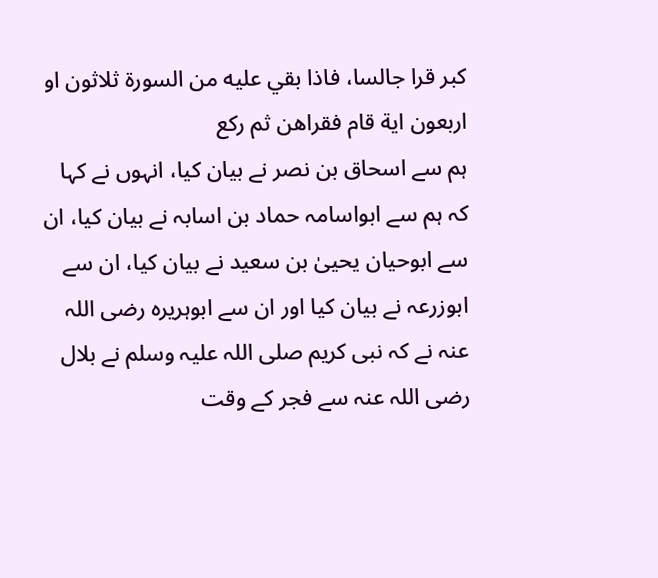كبر قرا جالسا، فاذا بقي عليه من السورة ثلاثون او اربعون اية قام فقراهن ثم ركع
ہم سے اسحاق بن نصر نے بیان کیا، انہوں نے کہا کہ ہم سے ابواسامہ حماد بن اسابہ نے بیان کیا، ان سے ابوحیان یحییٰ بن سعید نے بیان کیا، ان سے ابوزرعہ نے بیان کیا اور ان سے ابوہریرہ رضی اللہ عنہ نے کہ نبی کریم صلی اللہ علیہ وسلم نے بلال رضی اللہ عنہ سے فجر کے وقت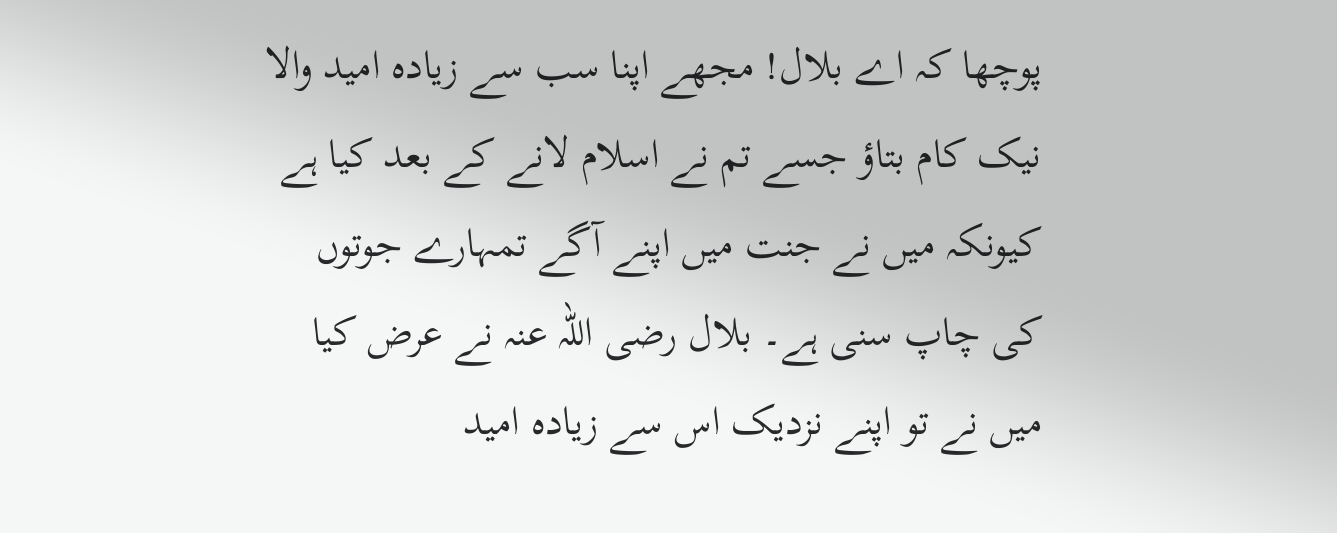پوچھا کہ اے بلال! مجھے اپنا سب سے زیادہ امید والا نیک کام بتاؤ جسے تم نے اسلام لانے کے بعد کیا ہے کیونکہ میں نے جنت میں اپنے آگے تمہارے جوتوں کی چاپ سنی ہے۔ بلال رضی اللہ عنہ نے عرض کیا میں نے تو اپنے نزدیک اس سے زیادہ امید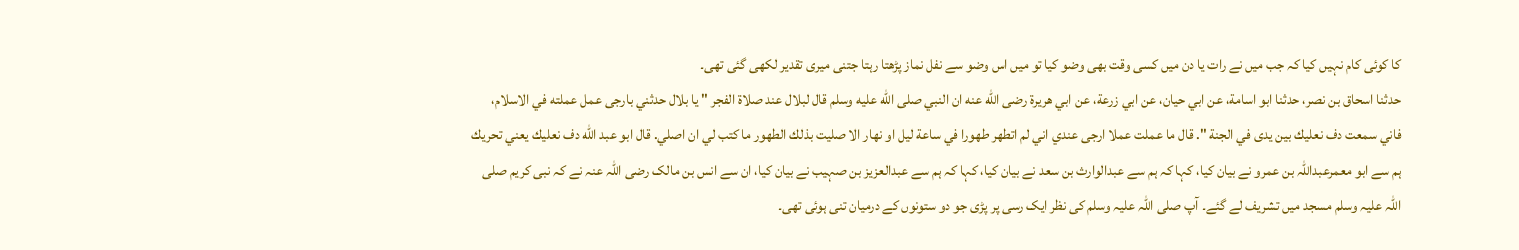کا کوئی کام نہیں کیا کہ جب میں نے رات یا دن میں کسی وقت بھی وضو کیا تو میں اس وضو سے نفل نماز پڑھتا رہتا جتنی میری تقدیر لکھی گئی تھی۔
حدثنا اسحاق بن نصر، حدثنا ابو اسامة، عن ابي حيان، عن ابي زرعة، عن ابي هريرة رضى الله عنه ان النبي صلى الله عليه وسلم قال لبلال عند صلاة الفجر " يا بلال حدثني بارجى عمل عملته في الاسلام، فاني سمعت دف نعليك بين يدى في الجنة ". قال ما عملت عملا ارجى عندي اني لم اتطهر طهورا في ساعة ليل او نهار الا صليت بذلك الطهور ما كتب لي ان اصلي. قال ابو عبد الله دف نعليك يعني تحريك
ہم سے ابو معمرعبداللہ بن عمرو نے بیان کیا، کہا کہ ہم سے عبدالوارث بن سعد نے بیان کیا، کہا کہ ہم سے عبدالعزیز بن صہیب نے بیان کیا، ان سے انس بن مالک رضی اللہ عنہ نے کہ نبی کریم صلی اللہ علیہ وسلم مسجد میں تشریف لے گئے۔ آپ صلی اللہ علیہ وسلم کی نظر ایک رسی پر پڑی جو دو ستونوں کے درمیان تنی ہوئی تھی۔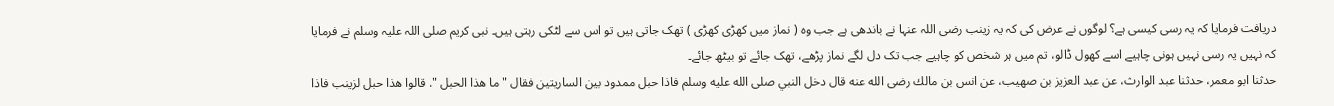دریافت فرمایا کہ یہ رسی کیسی ہے؟ لوگوں نے عرض کی کہ یہ زینب رضی اللہ عنہا نے باندھی ہے جب وہ ( نماز میں کھڑی کھڑی ) تھک جاتی ہیں تو اس سے لٹکی رہتی ہیں۔ نبی کریم صلی اللہ علیہ وسلم نے فرمایا کہ نہیں یہ رسی نہیں ہونی چاہیے اسے کھول ڈالو، تم میں ہر شخص کو چاہیے جب تک دل لگے نماز پڑھے، تھک جائے تو بیٹھ جائے۔
حدثنا ابو معمر، حدثنا عبد الوارث، عن عبد العزيز بن صهيب، عن انس بن مالك رضى الله عنه قال دخل النبي صلى الله عليه وسلم فاذا حبل ممدود بين الساريتين فقال " ما هذا الحبل ". قالوا هذا حبل لزينب فاذا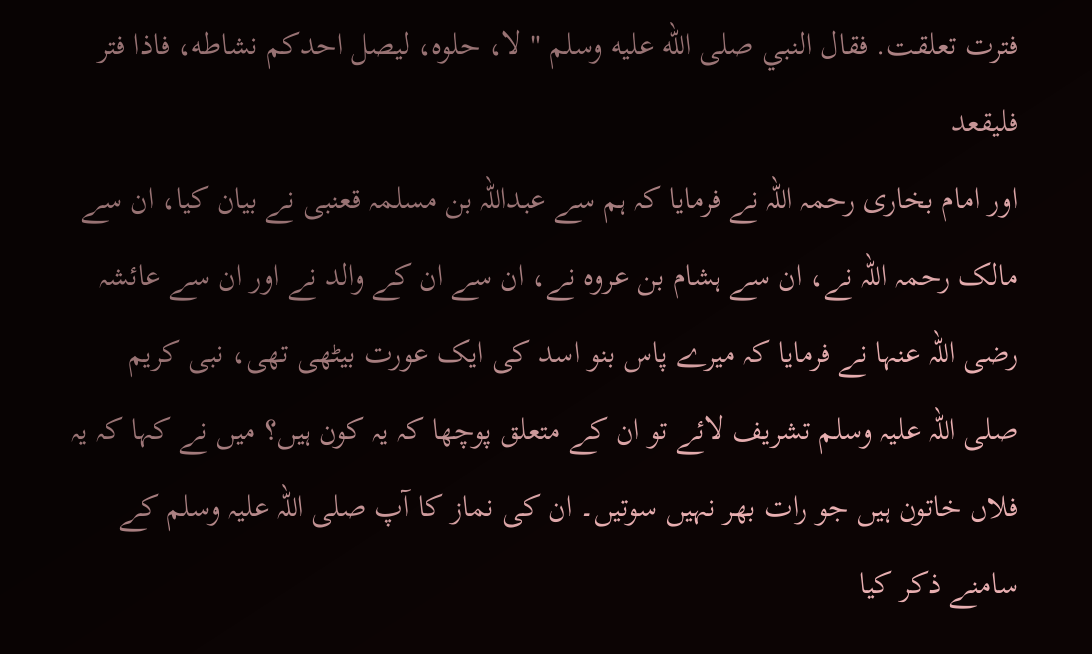فترت تعلقت. فقال النبي صلى الله عليه وسلم " لا، حلوه، ليصل احدكم نشاطه، فاذا فتر فليقعد
اور امام بخاری رحمہ اللہ نے فرمایا کہ ہم سے عبداللہ بن مسلمہ قعنبی نے بیان کیا، ان سے مالک رحمہ اللہ نے، ان سے ہشام بن عروہ نے، ان سے ان کے والد نے اور ان سے عائشہ رضی اللہ عنہا نے فرمایا کہ میرے پاس بنو اسد کی ایک عورت بیٹھی تھی، نبی کریم صلی اللہ علیہ وسلم تشریف لائے تو ان کے متعلق پوچھا کہ یہ کون ہیں؟ میں نے کہا کہ یہ فلاں خاتون ہیں جو رات بھر نہیں سوتیں۔ ان کی نماز کا آپ صلی اللہ علیہ وسلم کے سامنے ذکر کیا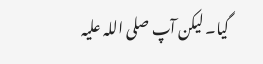گیا۔ لیکن آپ صلی اللہ علیہ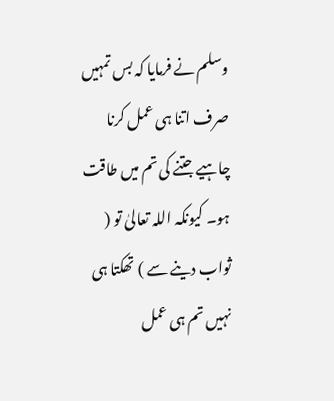وسلم نے فرمایا کہ بس تمہیں صرف اتنا ہی عمل کرنا چاہیے جتنے کی تم میں طاقت ہو۔ کیونکہ اللہ تعالیٰ تو ( ثواب دینے سے ) تھکتا ہی نہیں تم ہی عمل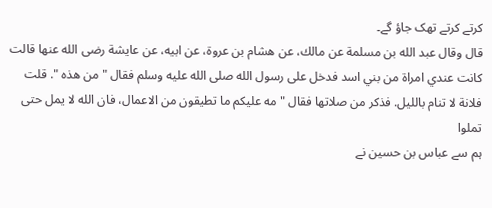کرتے کرتے تھک جاؤ گے۔
قال وقال عبد الله بن مسلمة عن مالك، عن هشام بن عروة، عن ابيه، عن عايشة رضى الله عنها قالت كانت عندي امراة من بني اسد فدخل على رسول الله صلى الله عليه وسلم فقال " من هذه ". قلت فلانة لا تنام بالليل. فذكر من صلاتها فقال " مه عليكم ما تطيقون من الاعمال، فان الله لا يمل حتى تملوا
ہم سے عباس بن حسین نے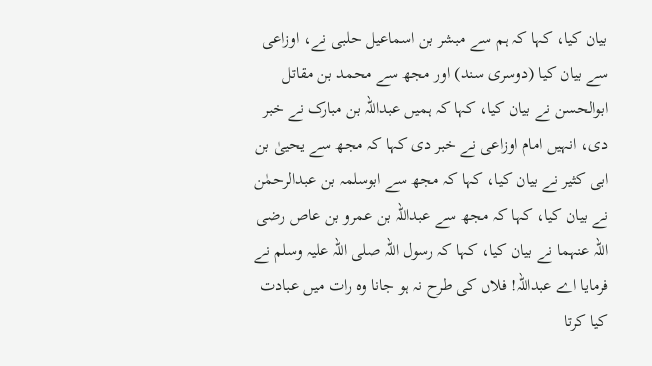بیان کیا، کہا کہ ہم سے مبشر بن اسماعیل حلبی نے، اوزاعی سے بیان کیا (دوسری سند) اور مجھ سے محمد بن مقاتل ابوالحسن نے بیان کیا، کہا کہ ہمیں عبداللہ بن مبارک نے خبر دی، انہیں امام اوزاعی نے خبر دی کہا کہ مجھ سے یحییٰ بن ابی کثیر نے بیان کیا، کہا کہ مجھ سے ابوسلمہ بن عبدالرحمٰن نے بیان کیا، کہا کہ مجھ سے عبداللہ بن عمرو بن عاص رضی اللہ عنہما نے بیان کیا، کہا کہ رسول اللہ صلی اللہ علیہ وسلم نے فرمایا اے عبداللہ! فلاں کی طرح نہ ہو جانا وہ رات میں عبادت کیا کرتا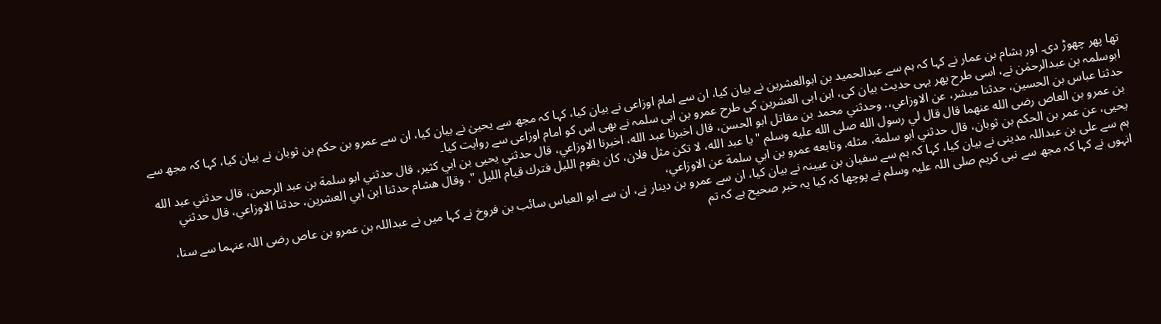تھا پھر چھوڑ دی۔ اور ہشام بن عمار نے کہا کہ ہم سے عبدالحمید بن ابوالعشرین نے بیان کیا، ان سے امام اوزاعی نے بیان کیا، کہا کہ مجھ سے یحییٰ نے بیان کیا، ان سے عمرو بن حکم بن ثوبان نے بیان کیا، کہا کہ مجھ سے ابوسلمہ بن عبدالرحمٰن نے، اسی طرح پھر یہی حدیث بیان کی، ابن ابی العشرین کی طرح عمرو بن ابی سلمہ نے بھی اس کو امام اوزاعی سے روایت کیا۔
حدثنا عباس بن الحسين، حدثنا مبشر، عن الاوزاعي،. وحدثني محمد بن مقاتل ابو الحسن، قال اخبرنا عبد الله، اخبرنا الاوزاعي، قال حدثني يحيى بن ابي كثير، قال حدثني ابو سلمة بن عبد الرحمن، قال حدثني عبد الله بن عمرو بن العاص رضى الله عنهما قال قال لي رسول الله صلى الله عليه وسلم " يا عبد الله، لا تكن مثل فلان، كان يقوم الليل فترك قيام الليل ". وقال هشام حدثنا ابن ابي العشرين، حدثنا الاوزاعي، قال حدثني يحيى، عن عمر بن الحكم بن ثوبان، قال حدثني ابو سلمة، مثله. وتابعه عمرو بن ابي سلمة عن الاوزاعي،
ہم سے علی بن عبداللہ مدینی نے بیان کیا، کہا کہ ہم سے سفیان بن عیینہ نے بیان کیا، ان سے عمرو بن دینار نے، ان سے ابو العباس سائب بن فروخ نے کہا میں نے عبداللہ بن عمرو بن عاص رضی اللہ عنہما سے سنا، انہوں نے کہا کہ مجھ سے نبی کریم صلی اللہ علیہ وسلم نے پوچھا کہ کیا یہ خبر صحیح ہے کہ تم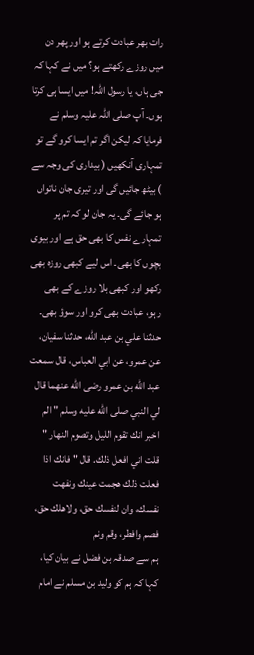رات بھر عبادت کرتے ہو اور پھر دن میں روزے رکھتے ہو؟ میں نے کہا کہ جی ہاں، یا رسول اللہ! میں ایسا ہی کرتا ہوں۔ آپ صلی اللہ علیہ وسلم نے فرمایا کہ لیکن اگر تم ایسا کرو گے تو تمہاری آنکھیں ( بیداری کی وجہ سے ) بیٹھ جائیں گی اور تیری جان ناتواں ہو جائے گی۔ یہ جان لو کہ تم پر تمہارے نفس کا بھی حق ہے اور بیوی بچوں کا بھی۔ اس لیے کبھی روزہ بھی رکھو اور کبھی بلا روزے کے بھی رہو، عبادت بھی کرو اور سوؤ بھی۔
حدثنا علي بن عبد الله، حدثنا سفيان، عن عمرو، عن ابي العباس، قال سمعت عبد الله بن عمرو رضى الله عنهما قال لي النبي صلى الله عليه وسلم " الم اخبر انك تقوم الليل وتصوم النهار " قلت اني افعل ذلك. قال " فانك اذا فعلت ذلك هجمت عينك ونفهت نفسك، وان لنفسك حق، ولاهلك حق، فصم وافطر، وقم ونم
ہم سے صدقہ بن فضل نے بیان کیا، کہا کہ ہم کو ولید بن مسلم نے امام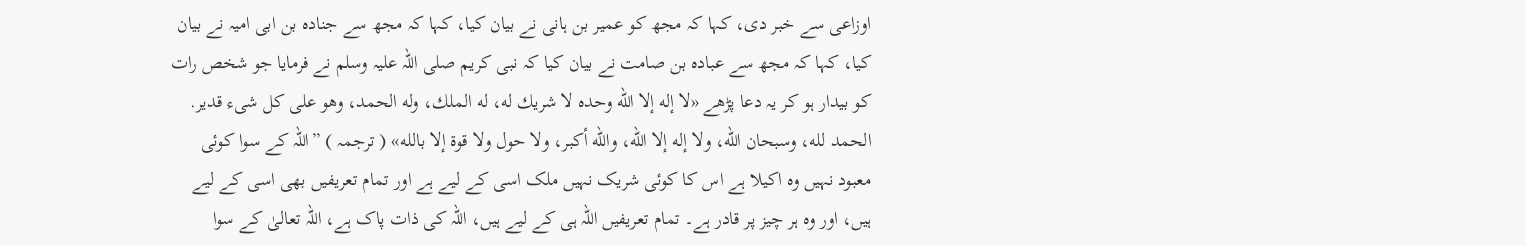اوزاعی سے خبر دی، کہا کہ مجھ کو عمیر بن ہانی نے بیان کیا، کہا کہ مجھ سے جنادہ بن ابی امیہ نے بیان کیا، کہا کہ مجھ سے عبادہ بن صامت نے بیان کیا کہ نبی کریم صلی اللہ علیہ وسلم نے فرمایا جو شخص رات کو بیدار ہو کر یہ دعا پڑھے «لا إله إلا الله وحده لا شريك له، له الملك، وله الحمد، وهو على كل شىء قدير. الحمد لله، وسبحان الله، ولا إله إلا الله، والله أكبر، ولا حول ولا قوة إلا بالله» ( ترجمہ ) ”اللہ کے سوا کوئی معبود نہیں وہ اکیلا ہے اس کا کوئی شریک نہیں ملک اسی کے لیے ہے اور تمام تعریفیں بھی اسی کے لیے ہیں، اور وہ ہر چیز پر قادر ہے۔ تمام تعریفیں اللہ ہی کے لیے ہیں، اللہ کی ذات پاک ہے، اللہ تعالیٰ کے سوا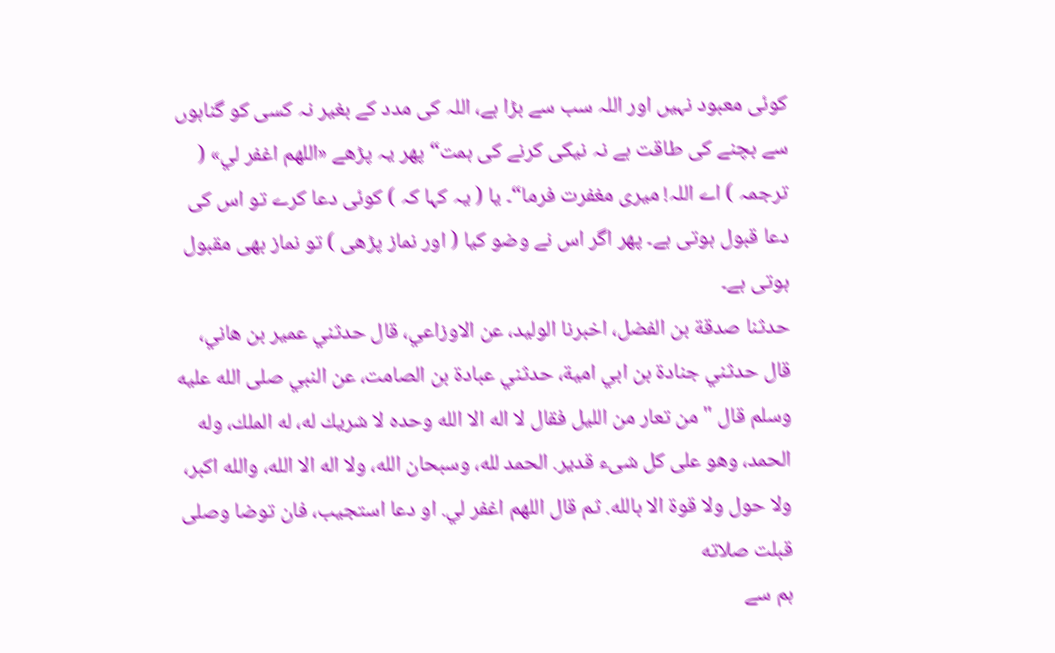کوئی معبود نہیں اور اللہ سب سے بڑا ہے، اللہ کی مدد کے بغیر نہ کسی کو گناہوں سے بچنے کی طاقت ہے نہ نیکی کرنے کی ہمت“ پھر یہ پڑھے «اللهم اغفر لي» ( ترجمہ ) اے اللہ! میری مغفرت فرما“۔ یا ( یہ کہا کہ ) کوئی دعا کرے تو اس کی دعا قبول ہوتی ہے۔ پھر اگر اس نے وضو کیا ( اور نماز پڑھی ) تو نماز بھی مقبول ہوتی ہے۔
حدثنا صدقة بن الفضل، اخبرنا الوليد، عن الاوزاعي، قال حدثني عمير بن هاني، قال حدثني جنادة بن ابي امية، حدثني عبادة بن الصامت، عن النبي صلى الله عليه وسلم قال " من تعار من الليل فقال لا اله الا الله وحده لا شريك له، له الملك، وله الحمد، وهو على كل شىء قدير. الحمد لله، وسبحان الله، ولا اله الا الله، والله اكبر، ولا حول ولا قوة الا بالله. ثم قال اللهم اغفر لي. او دعا استجيب، فان توضا وصلى قبلت صلاته
ہم سے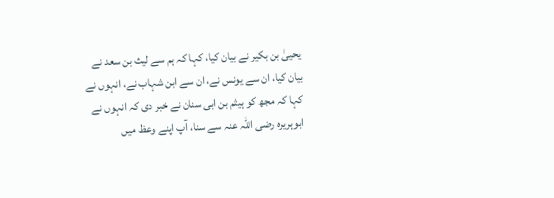یحییٰ بن بکیر نے بیان کیا، کہا کہ ہم سے لیث بن سعد نے بیان کیا، ان سے یونس نے، ان سے ابن شہاب نے، انہوں نے کہا کہ مجھ کو ہیثم بن ابی سنان نے خبر دی کہ انہوں نے ابوہریرہ رضی اللہ عنہ سے سنا، آپ اپنے وعظ میں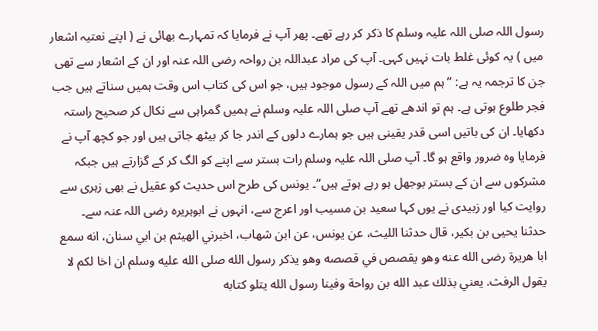رسول اللہ صلی اللہ علیہ وسلم کا ذکر کر رہے تھے۔ پھر آپ نے فرمایا کہ تمہارے بھائی نے ( اپنے نعتیہ اشعار میں ) یہ کوئی غلط بات نہیں کہی۔ آپ کی مراد عبداللہ بن رواحہ رضی اللہ عنہ اور ان کے اشعار سے تھی جن کا ترجمہ یہ ہے: ”ہم میں اللہ کے رسول موجود ہیں، جو اس کی کتاب اس وقت ہمیں سناتے ہیں جب فجر طلوع ہوتی ہے۔ ہم تو اندھے تھے آپ صلی اللہ علیہ وسلم نے ہمیں گمراہی سے نکال کر صحیح راستہ دکھایا۔ ان کی باتیں اسی قدر یقینی ہیں جو ہمارے دلوں کے اندر جا کر بیٹھ جاتی ہیں اور جو کچھ آپ نے فرمایا وہ ضرور واقع ہو گا۔ آپ صلی اللہ علیہ وسلم رات بستر سے اپنے کو الگ کر کے گزارتے ہیں جبکہ مشرکوں سے ان کے بستر بوجھل ہو رہے ہوتے ہیں“۔ یونس کی طرح اس حدیث کو عقیل نے بھی زہری سے روایت کیا اور زبیدی نے یوں کہا سعید بن مسیب اور اعرج سے، انہوں نے ابوہریرہ رضی اللہ عنہ سے۔
حدثنا يحيى بن بكير، قال حدثنا الليث، عن يونس، عن ابن شهاب، اخبرني الهيثم بن ابي سنان، انه سمع ابا هريرة رضى الله عنه وهو يقصص في قصصه وهو يذكر رسول الله صلى الله عليه وسلم ان اخا لكم لا يقول الرفث. يعني بذلك عبد الله بن رواحة وفينا رسول الله يتلو كتابه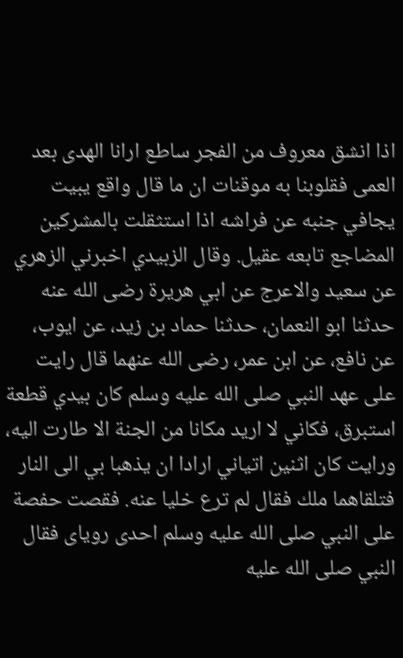اذا انشق معروف من الفجر ساطع ارانا الهدى بعد العمى فقلوبنا به موقنات ان ما قال واقع يبيت يجافي جنبه عن فراشه اذا استثقلت بالمشركين المضاجع تابعه عقيل. وقال الزبيدي اخبرني الزهري عن سعيد والاعرج عن ابي هريرة رضى الله عنه
حدثنا ابو النعمان، حدثنا حماد بن زيد، عن ايوب، عن نافع، عن ابن عمر، رضى الله عنهما قال رايت على عهد النبي صلى الله عليه وسلم كان بيدي قطعة استبرق، فكاني لا اريد مكانا من الجنة الا طارت اليه، ورايت كان اثنين اتياني ارادا ان يذهبا بي الى النار فتلقاهما ملك فقال لم ترع خليا عنه. فقصت حفصة على النبي صلى الله عليه وسلم احدى روياى فقال النبي صلى الله عليه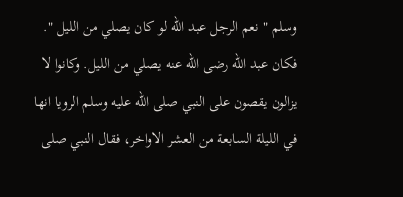وسلم " نعم الرجل عبد الله لو كان يصلي من الليل ". فكان عبد الله رضى الله عنه يصلي من الليل. وكانوا لا يزالون يقصون على النبي صلى الله عليه وسلم الرويا انها في الليلة السابعة من العشر الاواخر، فقال النبي صلى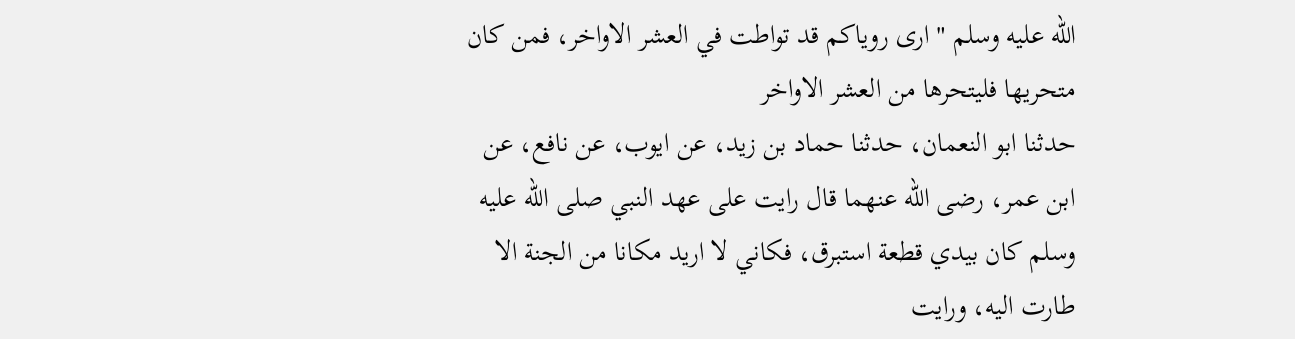الله عليه وسلم " ارى روياكم قد تواطت في العشر الاواخر، فمن كان متحريها فليتحرها من العشر الاواخر
حدثنا ابو النعمان، حدثنا حماد بن زيد، عن ايوب، عن نافع، عن ابن عمر، رضى الله عنهما قال رايت على عهد النبي صلى الله عليه وسلم كان بيدي قطعة استبرق، فكاني لا اريد مكانا من الجنة الا طارت اليه، ورايت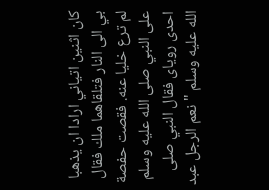كان اثنين اتياني ارادا ان يذهبا بي الى النار فتلقاهما ملك فقال لم ترع خليا عنه. فقصت حفصة على النبي صلى الله عليه وسلم احدى روياى فقال النبي صلى الله عليه وسلم " نعم الرجل عبد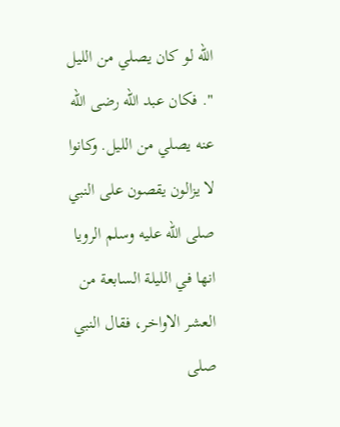الله لو كان يصلي من الليل ". فكان عبد الله رضى الله عنه يصلي من الليل. وكانوا لا يزالون يقصون على النبي صلى الله عليه وسلم الرويا انها في الليلة السابعة من العشر الاواخر، فقال النبي صلى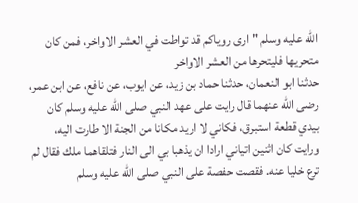الله عليه وسلم " ارى روياكم قد تواطت في العشر الاواخر، فمن كان متحريها فليتحرها من العشر الاواخر
حدثنا ابو النعمان، حدثنا حماد بن زيد، عن ايوب، عن نافع، عن ابن عمر، رضى الله عنهما قال رايت على عهد النبي صلى الله عليه وسلم كان بيدي قطعة استبرق، فكاني لا اريد مكانا من الجنة الا طارت اليه، ورايت كان اثنين اتياني ارادا ان يذهبا بي الى النار فتلقاهما ملك فقال لم ترع خليا عنه. فقصت حفصة على النبي صلى الله عليه وسلم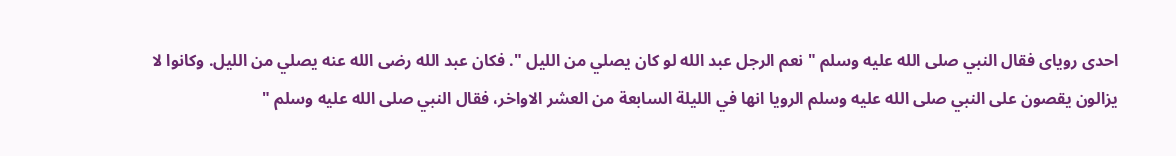احدى روياى فقال النبي صلى الله عليه وسلم " نعم الرجل عبد الله لو كان يصلي من الليل ". فكان عبد الله رضى الله عنه يصلي من الليل. وكانوا لا يزالون يقصون على النبي صلى الله عليه وسلم الرويا انها في الليلة السابعة من العشر الاواخر، فقال النبي صلى الله عليه وسلم "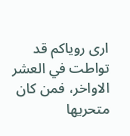ارى روياكم قد تواطت في العشر الاواخر، فمن كان متحريها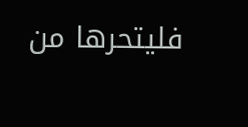فليتحرها من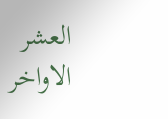العشر الاواخر